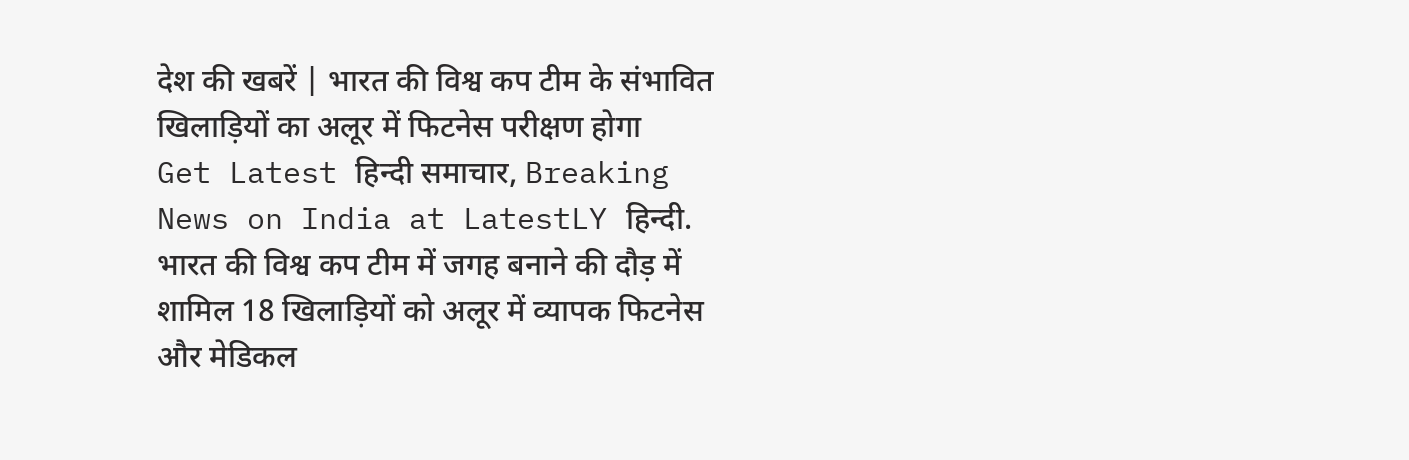देश की खबरें | भारत की विश्व कप टीम के संभावित खिलाड़ियों का अलूर में फिटनेस परीक्षण होगा
Get Latest हिन्दी समाचार, Breaking News on India at LatestLY हिन्दी. भारत की विश्व कप टीम में जगह बनाने की दौड़ में शामिल 18 खिलाड़ियों को अलूर में व्यापक फिटनेस और मेडिकल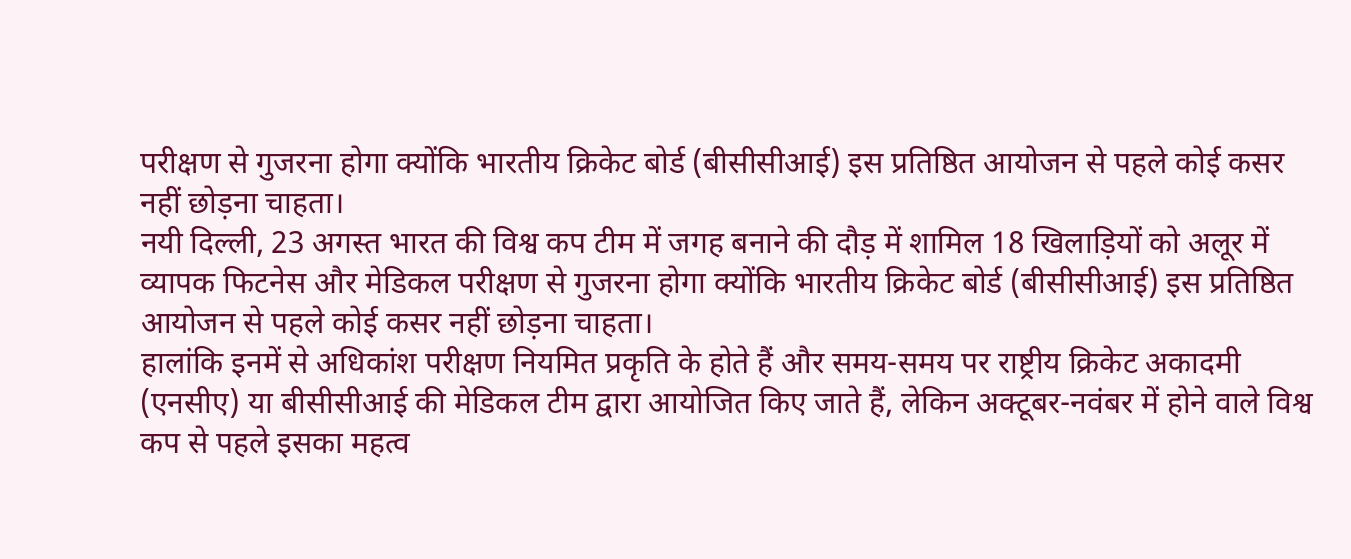परीक्षण से गुजरना होगा क्योंकि भारतीय क्रिकेट बोर्ड (बीसीसीआई) इस प्रतिष्ठित आयोजन से पहले कोई कसर नहीं छोड़ना चाहता।
नयी दिल्ली, 23 अगस्त भारत की विश्व कप टीम में जगह बनाने की दौड़ में शामिल 18 खिलाड़ियों को अलूर में व्यापक फिटनेस और मेडिकल परीक्षण से गुजरना होगा क्योंकि भारतीय क्रिकेट बोर्ड (बीसीसीआई) इस प्रतिष्ठित आयोजन से पहले कोई कसर नहीं छोड़ना चाहता।
हालांकि इनमें से अधिकांश परीक्षण नियमित प्रकृति के होते हैं और समय-समय पर राष्ट्रीय क्रिकेट अकादमी (एनसीए) या बीसीसीआई की मेडिकल टीम द्वारा आयोजित किए जाते हैं, लेकिन अक्टूबर-नवंबर में होने वाले विश्व कप से पहले इसका महत्व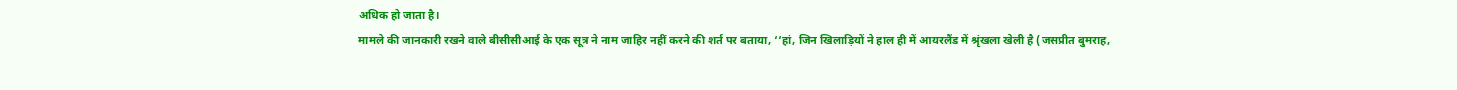अधिक हो जाता है।
मामले की जानकारी रखने वाले बीसीसीआई के एक सूत्र ने नाम जाहिर नहीं करने की शर्त पर बताया, ‘‘हां, जिन खिलाड़ियों ने हाल ही में आयरलैंड में श्रृंखला खेली है (जसप्रीत बुमराह,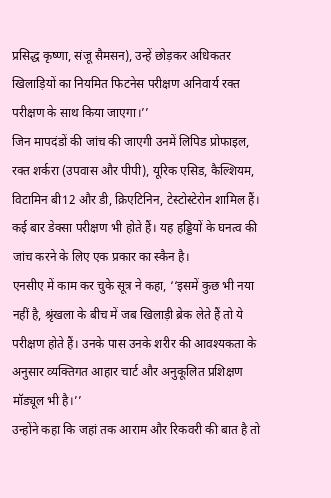प्रसिद्ध कृष्णा, संजू सैमसन), उन्हें छोड़कर अधिकतर खिलाड़ियों का नियमित फिटनेस परीक्षण अनिवार्य रक्त परीक्षण के साथ किया जाएगा।’’
जिन मापदंडों की जांच की जाएगी उनमें लिपिड प्रोफाइल, रक्त शर्करा (उपवास और पीपी), यूरिक एसिड, कैल्शियम, विटामिन बी12 और डी, क्रिएटिनिन, टेस्टोस्टेरोन शामिल हैं।
कई बार डेक्सा परीक्षण भी होते हैं। यह हड्डियों के घनत्व की जांच करने के लिए एक प्रकार का स्कैन है।
एनसीए में काम कर चुके सूत्र ने कहा, ‘‘इसमें कुछ भी नया नहीं है, श्रृंखला के बीच में जब खिलाड़ी ब्रेक लेते हैं तो ये परीक्षण होते हैं। उनके पास उनके शरीर की आवश्यकता के अनुसार व्यक्तिगत आहार चार्ट और अनुकूलित प्रशिक्षण मॉड्यूल भी है।’’
उन्होंने कहा कि जहां तक आराम और रिकवरी की बात है तो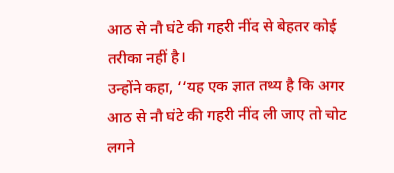आठ से नौ घंटे की गहरी नींद से बेहतर कोई तरीका नहीं है।
उन्होंने कहा, ‘‘यह एक ज्ञात तथ्य है कि अगर आठ से नौ घंटे की गहरी नींद ली जाए तो चोट लगने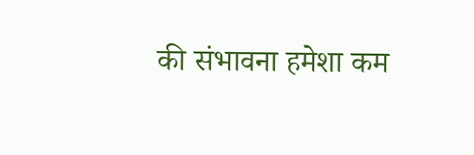की संभावना हमेशा कम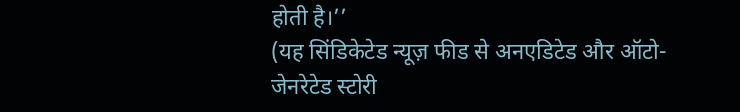होती है।’’
(यह सिंडिकेटेड न्यूज़ फीड से अनएडिटेड और ऑटो-जेनरेटेड स्टोरी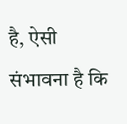है, ऐसी संभावना है कि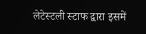लेटेस्टली स्टाफ द्वारा इसमें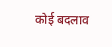कोई बदलाव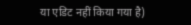या एडिट नहीं किया गया है)